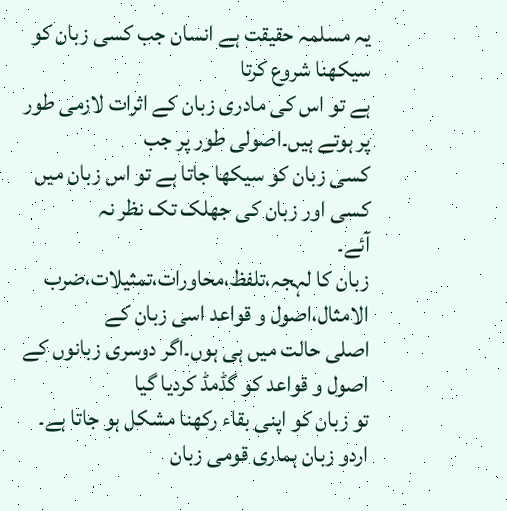یہ مسلمہ حقیقت ہے انسان جب کسی زبان کو سیکھنا شروع کرتا
ہے تو اس کی مادری زبان کے اثرات لازمی طور پر ہوتے ہیں۔اصولی طور پر جب
کسی زبان کو سیکھا جاتا ہے تو اس زبان میں کسی اور زبان کی جھلک تک نظر نہ
آئے۔
زبان کا لہجہ،تلفظ،محاورات،تمثیلات،ضرب الامثال،اصول و قواعد اسی زبان کے
اصلی حالت میں ہی ہوں۔اگر دوسری زبانوں کے اصول و قواعد کو گڈمڈ کردیا گیا
تو زبان کو اپنی بقاء رکھنا مشکل ہو جاتا ہے۔
اردو زبان ہماری قومی زبان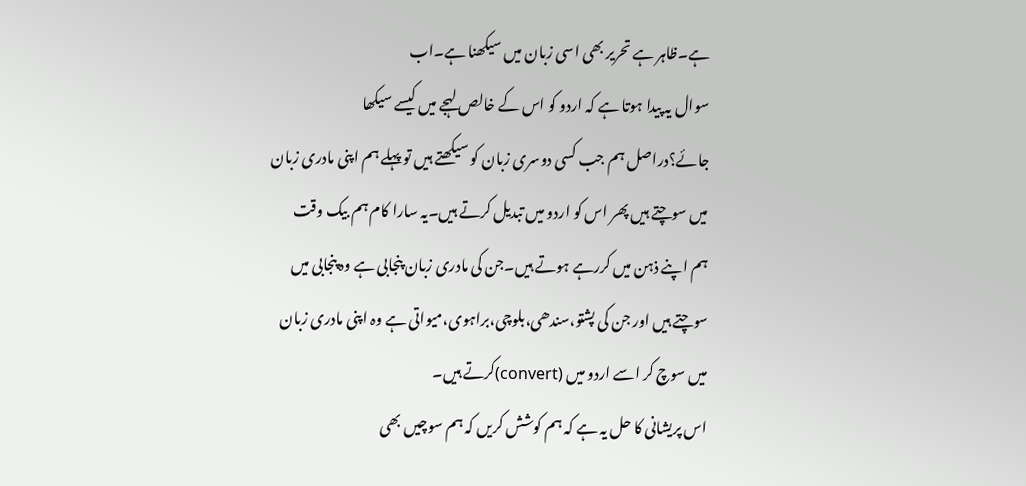ہے۔ظاہر ہے تحریر بھی اسی زبان میں سیکھنا ہے۔اب
سوال یہ پیدا ہوتا ہے کہ اردو کو اس کے خالص لہجے میں کیسے سیکھا
جائے؟دراصل ہم جب کسی دوسری زبان کو سیکھتے ہیں تو پہلے ہم اپنی مادری زبان
میں سوچتے ہیں پھر اس کو اردو میں تبدیل کرتے ہیں۔یہ سارا کام ہم بیک وقت
ہم اپنے ذہن میں کررہے ہوتے ہیں۔جن کی مادری زبان پنجابی ہے وہ پنجابی میں
سوچتے ہیں اور جن کی پشتو،سندھی،بلوچی،براہوی،میواتی ہے وہ اپنی مادری زبان
میں سوچ کر اسے اردو میں (convert)کرتے ہیں۔
اس پریشانی کا حل یہ ہے کہ ہم کوشش کریں کہ ہم سوچیں بھی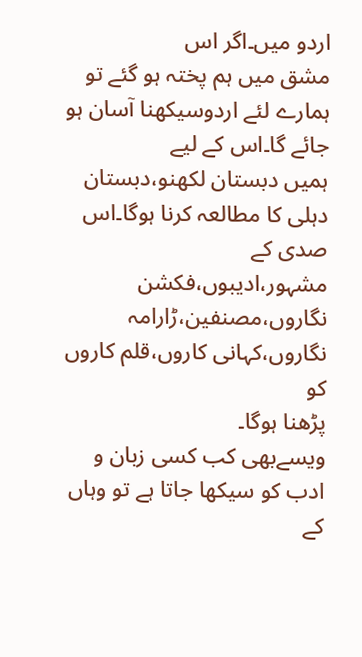اردو میں۔اگر اس
مشق میں ہم پختہ ہو گئے تو ہمارے لئے اردوسیکھنا آسان ہو جائے گا۔اس کے لیے
ہمیں دبستان لکھنو،دبستان دہلی کا مطالعہ کرنا ہوگا۔اس صدی کے
مشہور،ادیبوں،فکشن نگاروں،مصنفین،ڑارامہ نگاروں،کہانی کاروں،قلم کاروں کو
پڑھنا ہوگا۔
ویسےبھی کب کسی زبان و ادب کو سیکھا جاتا ہے تو وہاں کے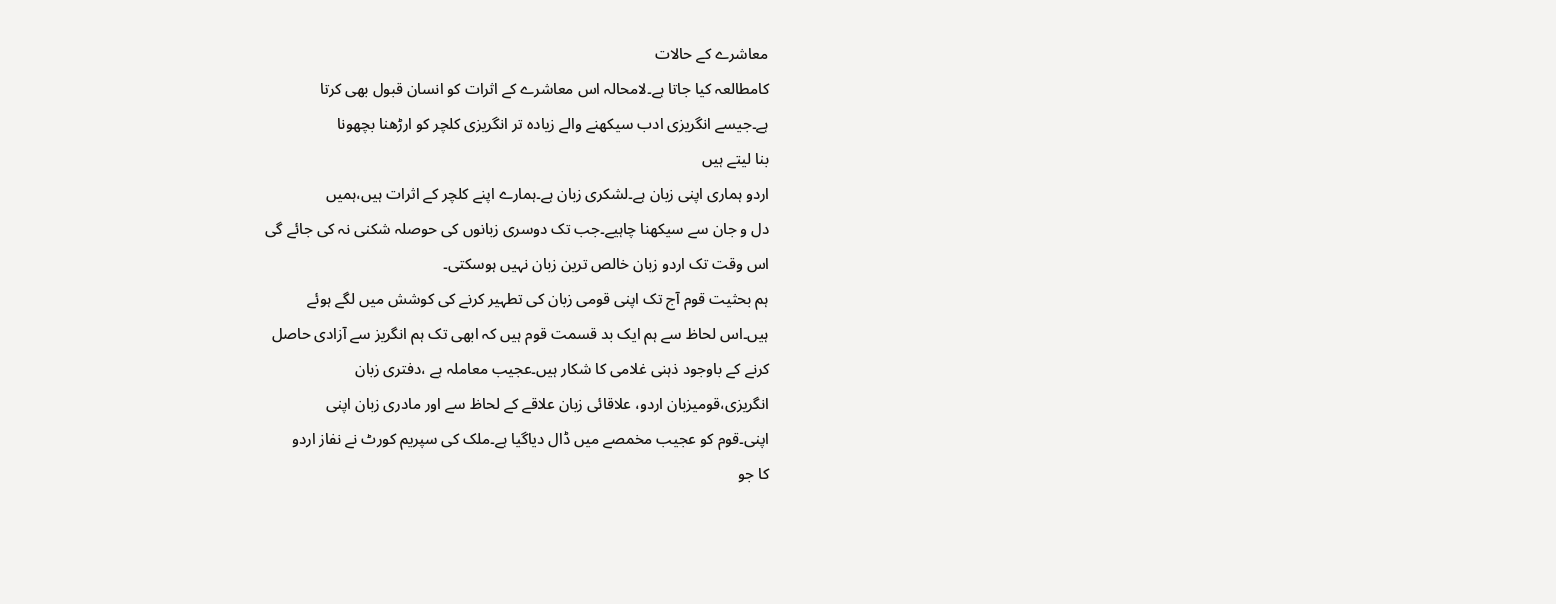معاشرے کے حالات
کامطالعہ کیا جاتا ہے۔لامحالہ اس معاشرے کے اثرات کو انسان قبول بھی کرتا
ہے۔جیسے انگریزی ادب سیکھنے والے زیادہ تر انگریزی کلچر کو ارڑھنا بچھونا
بنا لیتے ہیں
اردو ہماری اپنی زبان ہے۔لشکری زبان ہے۔ہمارے اپنے کلچر کے اثرات ہیں،ہمیں
دل و جان سے سیکھنا چاہیے۔جب تک دوسری زبانوں کی حوصلہ شکنی نہ کی جائے گی
اس وقت تک اردو زبان خالص ترین زبان نہیں ہوسکتی۔
ہم بحثیت قوم آج تک اپنی قومی زبان کی تطہیر کرنے کی کوشش میں لگے ہوئے
ہیں۔اس لحاظ سے ہم ایک بد قسمت قوم ہیں کہ ابھی تک ہم انگریز سے آزادی حاصل
کرنے کے باوجود ذہنی غلامی کا شکار ہیں۔عجیب معاملہ ہے ،دفتری زبان
انگریزی،قومیزبان اردو، علاقائی زبان علاقے کے لحاظ سے اور مادری زبان اپنی
اپنی۔قوم کو عجیب مخمصے میں ڈال دیاگیا ہے۔ملک کی سپریم کورٹ نے نفاز اردو
کا جو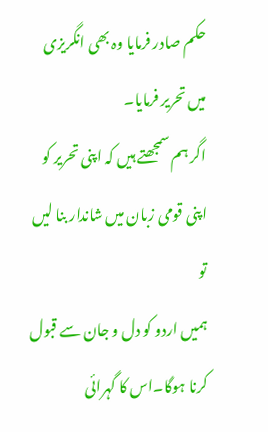حکم صادر فرمایا وہ بھی انگریزی میں تحریر فرمایا۔
اگر ہم سمجھتے ہیں کہ اپنی تحریر کو اپنی قومی زبان میں شاندار بنا لیں تو
ہمیں اردو کو دل و جان سے قبول کرنا ہوگا۔اس کا گہرائی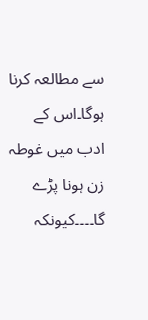سے مطالعہ کرنا
ہوگا۔اس کے ادب میں غوطہ زن ہونا پڑے گا۔۔۔۔کیونکہ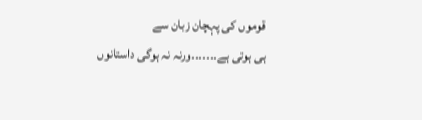قوموں کی پہچان زبان سے
ہی ہوتی ہے۔۔۔۔۔۔۔ورنہ نہ ہوگی داستانوں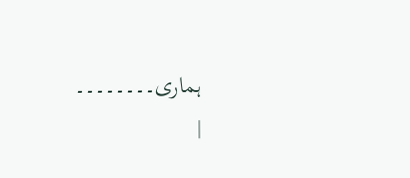ہماری۔۔۔۔۔۔۔۔
|